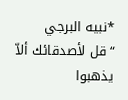*نبيه البرجي
“قل لأصدقائك ألاّ يذهبوا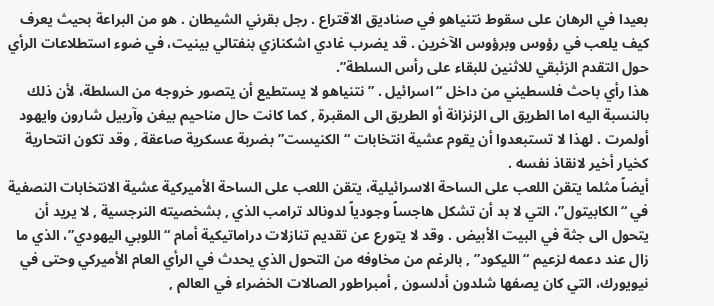بعيدا في الرهان على سقوط نتنياهو في صناديق الاقتراع . رجل بقرني الشيطان . هو من البراعة بحيث يعرف كيف يلعب في رؤوس وبرؤوس الآخرين . قد يضرب غادي اشكنازي بنفتالي بينيت، في ضوء استطلاعات الرأي حول التقدم الزئبقي للاثنين للبقاء على رأس السلطة”.
هذا رأي باحث فلسطيني من داخل “اسرائيل . ” نتنياهو لا يستطيع أن يتصور خروجه من السلطة، لأن ذلك بالنسبة اليه اما الطريق الى الزنزانة أو الطريق الى المقبرة , كما كانت حال مناحيم بيغن وآرييل شارون وايهود أولمرت . لهذا لا تستبعدوا أن يقوم عشية انتخابات “الكنيست” بضربة عسكرية صاعقة , وقد تكون انتحارية كخيار أخير لانقاذ نفسه .
أيضاً مثلما يتقن اللعب على الساحة الاسرائيلية، يتقن اللعب على الساحة الأميركية عشية الانتخابات النصفية في “الكابيتول”، التي لا بد أن تشكل هاجساً وجودياً لدونالد ترامب الذي , بشخصيته النرجسية , لا يريد أن يتحول الى جثة في البيت الأبيض . وقد لا يتورع عن تقديم تنازلات دراماتيكية أمام “اللوبي اليهودي”، الذي ما زال عند دعمه لزعيم “الليكود” , بالرغم من مخاوفه من التحول الذي يحدث في الرأي العام الأميركي وحتى في نيويورك، التي كان يصفها شلدون أدلسون , أمبراطور الصالات الخضراء في العالم ,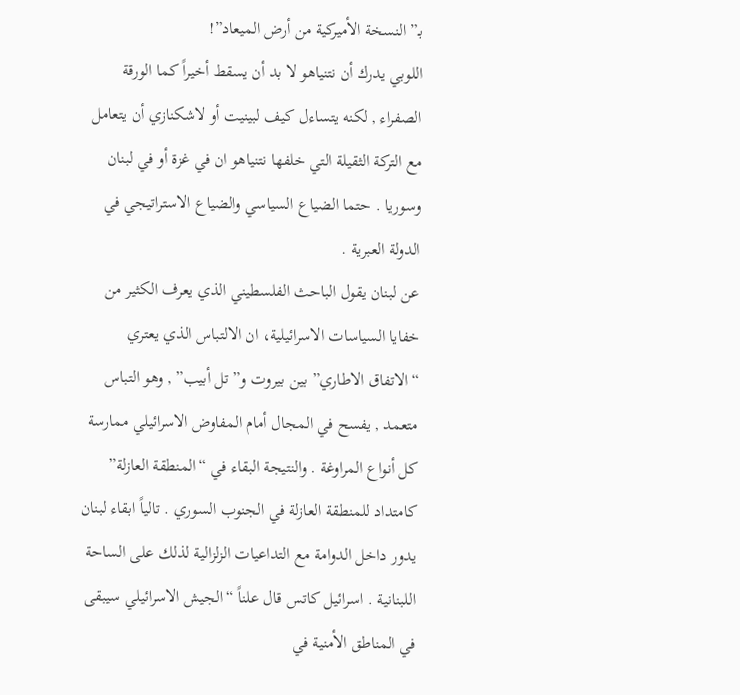بـ”النسخة الأميركية من أرض الميعاد”!
اللوبي يدرك أن نتنياهو لا بد أن يسقط أخيراً كما الورقة الصفراء , لكنه يتساءل كيف لبينيت أو لاشكنازي أن يتعامل مع التركة الثقيلة التي خلفها نتنياهو ان في غزة أو في لبنان وسوريا . حتما الضياع السياسي والضياع الاستراتيجي في الدولة العبرية .
عن لبنان يقول الباحث الفلسطيني الذي يعرف الكثير من خفايا السياسات الاسرائيلية، ان الالتباس الذي يعتري “الاتفاق الاطاري” بين بيروت و”تل أبيب” , وهو التباس متعمد , يفسح في المجال أمام المفاوض الاسرائيلي ممارسة كل أنواع المراوغة . والنتيجة البقاء في “المنطقة العازلة” كامتداد للمنطقة العازلة في الجنوب السوري . تالياً ابقاء لبنان يدور داخل الدوامة مع التداعيات الزلزالية لذلك على الساحة اللبنانية . اسرائيل كاتس قال علناً “الجيش الاسرائيلي سيبقى في المناطق الأمنية في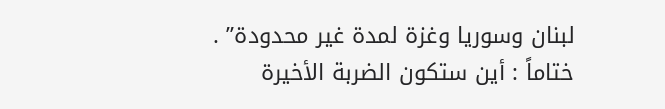لبنان وسوريا وغزة لمدة غير محدودة” .
ختاماً : أين ستكون الضربة الأخيرة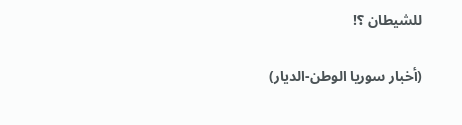للشيطان ؟!

(أخبار سوريا الوطن-الديار)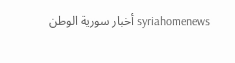syriahomenews أخبار سورية الوطن